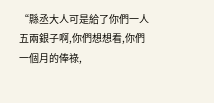“縣丞大人可是給了你們一人五兩銀子啊,你們想想看,你們一個月的俸祿,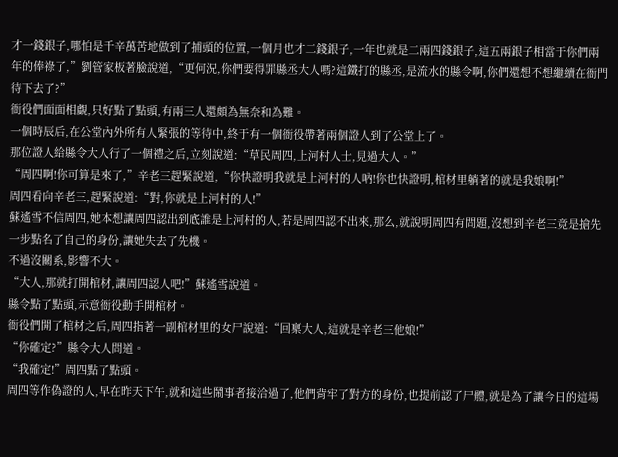才一錢銀子,哪怕是千辛萬苦地做到了捕頭的位置,一個月也才二錢銀子,一年也就是二兩四錢銀子,這五兩銀子相當于你們兩年的俸祿了,”劉管家板著臉說道,“更何況,你們要得罪縣丞大人嗎?這鐵打的縣丞,是流水的縣令啊,你們還想不想繼續在衙門待下去了?”
衙役們面面相覷,只好點了點頭,有兩三人還頗為無奈和為難。
一個時辰后,在公堂內外所有人緊張的等待中,終于有一個衙役帶著兩個證人到了公堂上了。
那位證人給縣令大人行了一個禮之后,立刻說道:“草民周四,上河村人士,見過大人。”
“周四啊!你可算是來了,”辛老三趕緊說道,“你快證明我就是上河村的人吶!你也快證明,棺材里躺著的就是我娘啊!”
周四看向辛老三,趕緊說道:“對,你就是上河村的人!”
蘇遙雪不信周四,她本想讓周四認出到底誰是上河村的人,若是周四認不出來,那么,就說明周四有問題,沒想到辛老三竟是搶先一步點名了自己的身份,讓她失去了先機。
不過沒關系,影響不大。
“大人,那就打開棺材,讓周四認人吧!”蘇遙雪說道。
縣令點了點頭,示意衙役動手開棺材。
衙役們開了棺材之后,周四指著一副棺材里的女尸說道:“回稟大人,這就是辛老三他娘!”
“你確定?”縣令大人問道。
“我確定!”周四點了點頭。
周四等作偽證的人,早在昨天下午,就和這些鬧事者接洽過了,他們背牢了對方的身份,也提前認了尸體,就是為了讓今日的這場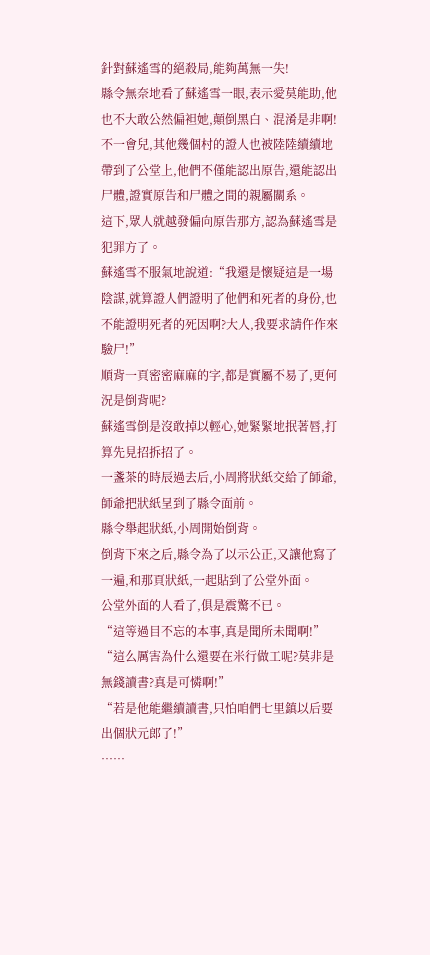針對蘇遙雪的絕殺局,能夠萬無一失!
縣令無奈地看了蘇遙雪一眼,表示愛莫能助,他也不大敢公然偏袒她,顛倒黑白、混淆是非啊!
不一會兒,其他幾個村的證人也被陸陸續續地帶到了公堂上,他們不僅能認出原告,還能認出尸體,證實原告和尸體之間的親屬關系。
這下,眾人就越發偏向原告那方,認為蘇遙雪是犯罪方了。
蘇遙雪不服氣地說道:“我還是懷疑這是一場陰謀,就算證人們證明了他們和死者的身份,也不能證明死者的死因啊?大人,我要求請仵作來驗尸!”
順背一頁密密麻麻的字,都是實屬不易了,更何況是倒背呢?
蘇遙雪倒是沒敢掉以輕心,她緊緊地抿著唇,打算先見招拆招了。
一盞茶的時辰過去后,小周將狀紙交給了師爺,師爺把狀紙呈到了縣令面前。
縣令舉起狀紙,小周開始倒背。
倒背下來之后,縣令為了以示公正,又讓他寫了一遍,和那頁狀紙,一起貼到了公堂外面。
公堂外面的人看了,俱是震驚不已。
“這等過目不忘的本事,真是聞所未聞啊!”
“這么厲害為什么還要在米行做工呢?莫非是無錢讀書?真是可憐啊!”
“若是他能繼續讀書,只怕咱們七里鎮以后要出個狀元郎了!”
……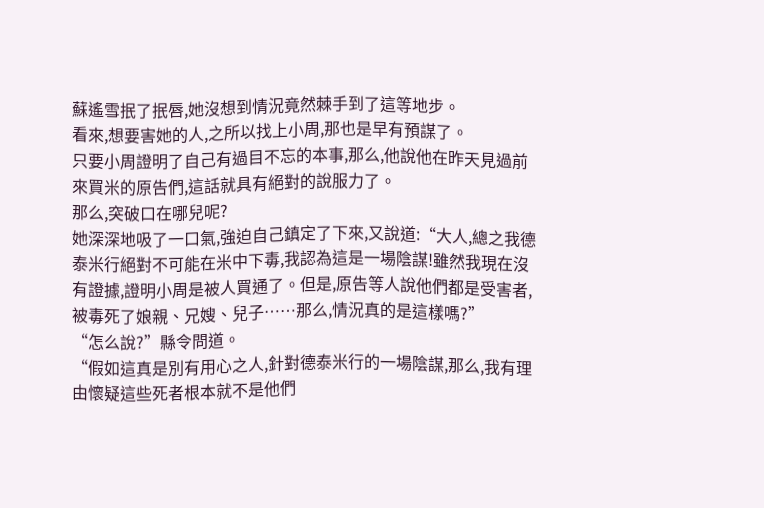蘇遙雪抿了抿唇,她沒想到情況竟然棘手到了這等地步。
看來,想要害她的人,之所以找上小周,那也是早有預謀了。
只要小周證明了自己有過目不忘的本事,那么,他說他在昨天見過前來買米的原告們,這話就具有絕對的說服力了。
那么,突破口在哪兒呢?
她深深地吸了一口氣,強迫自己鎮定了下來,又說道:“大人,總之我德泰米行絕對不可能在米中下毒,我認為這是一場陰謀!雖然我現在沒有證據,證明小周是被人買通了。但是,原告等人說他們都是受害者,被毒死了娘親、兄嫂、兒子……那么,情況真的是這樣嗎?”
“怎么說?”縣令問道。
“假如這真是別有用心之人,針對德泰米行的一場陰謀,那么,我有理由懷疑這些死者根本就不是他們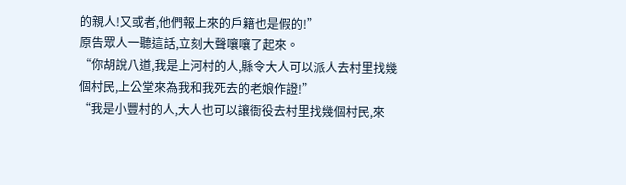的親人!又或者,他們報上來的戶籍也是假的!”
原告眾人一聽這話,立刻大聲嚷嚷了起來。
“你胡說八道,我是上河村的人,縣令大人可以派人去村里找幾個村民,上公堂來為我和我死去的老娘作證!”
“我是小豐村的人,大人也可以讓衙役去村里找幾個村民,來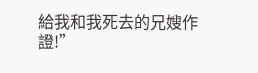給我和我死去的兄嫂作證!”